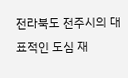전라북도 전주시의 대표적인 도심 재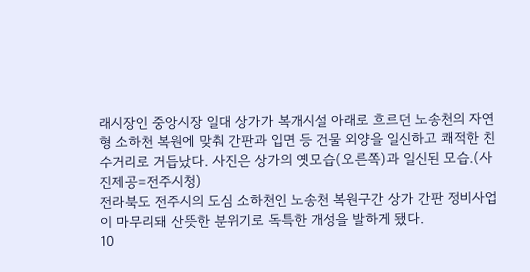래시장인 중앙시장 일대 상가가 복개시설 아래로 흐르던 노송천의 자연형 소하천 복원에 맞춰 간판과 입면 등 건물 외양을 일신하고 쾌적한 친수거리로 거듭났다. 사진은 상가의 옛모습(오른쪽)과 일신된 모습.(사진제공=전주시청)
전라북도 전주시의 도심 소하천인 노송천 복원구간 상가 간판 정비사업이 마무리돼 산뜻한 분위기로 독특한 개성을 발하게 됐다.
10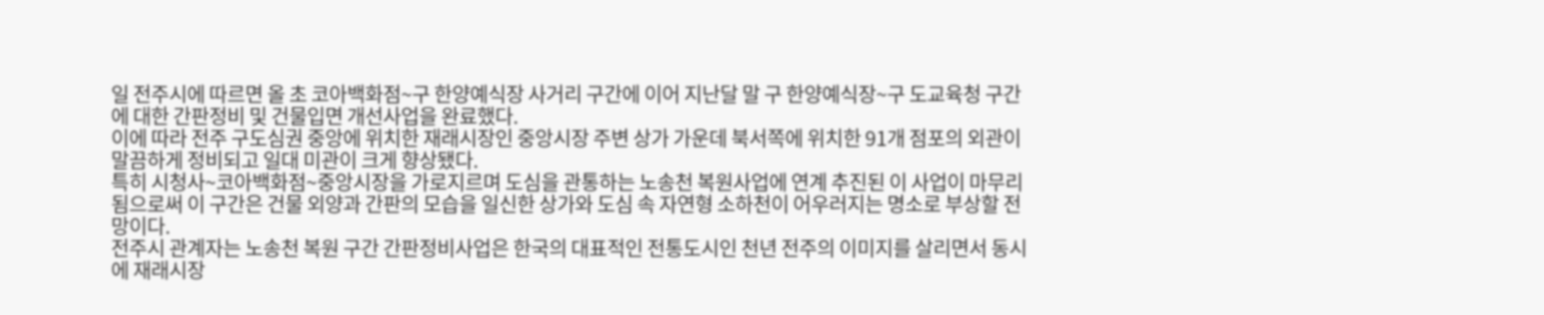일 전주시에 따르면 올 초 코아백화점~구 한양예식장 사거리 구간에 이어 지난달 말 구 한양예식장~구 도교육청 구간에 대한 간판정비 및 건물입면 개선사업을 완료했다.
이에 따라 전주 구도심권 중앙에 위치한 재래시장인 중앙시장 주변 상가 가운데 북서쪽에 위치한 91개 점포의 외관이 말끔하게 정비되고 일대 미관이 크게 향상됐다.
특히 시청사~코아백화점~중앙시장을 가로지르며 도심을 관통하는 노송천 복원사업에 연계 추진된 이 사업이 마무리 됨으로써 이 구간은 건물 외양과 간판의 모습을 일신한 상가와 도심 속 자연형 소하천이 어우러지는 명소로 부상할 전망이다.
전주시 관계자는 노송천 복원 구간 간판정비사업은 한국의 대표적인 전통도시인 천년 전주의 이미지를 살리면서 동시에 재래시장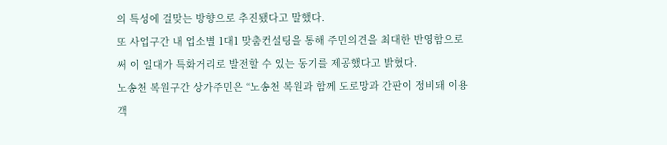의 특성에 걸맞는 방향으로 추진됐다고 말했다.
또 사업구간 내 업소별 1대1 맞춤컨설팅을 통해 주민의견을 최대한 반영함으로써 이 일대가 특화거리로 발전할 수 있는 동기를 제공했다고 밝혔다.
노송천 복원구간 상가주민은 “노송천 복원과 함께 도로망과 간판이 정비돼 이용객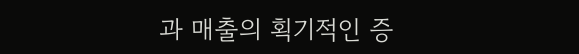과 매출의 획기적인 증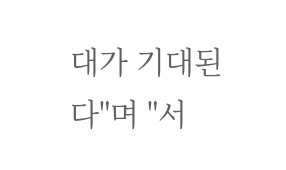대가 기대된다"며 "서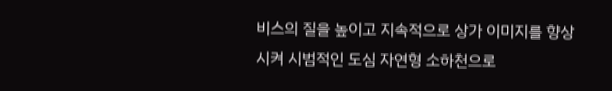비스의 질을 높이고 지속적으로 상가 이미지를 향상시켜 시범적인 도심 자연형 소하천으로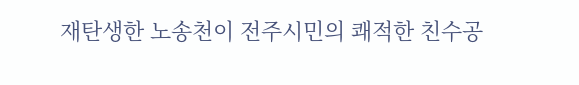재탄생한 노송천이 전주시민의 쾌적한 친수공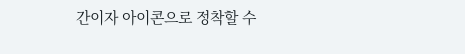간이자 아이콘으로 정착할 수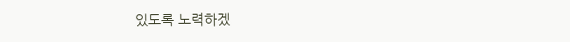있도록 노력하겠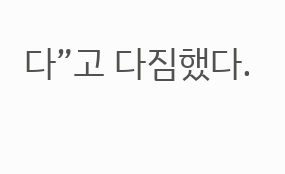다”고 다짐했다.